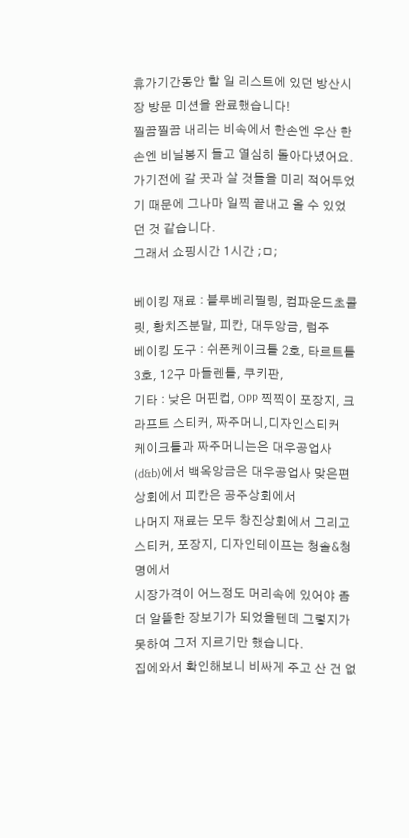휴가기간동안 할 일 리스트에 있던 방산시장 방문 미션을 완료했습니다!
찔끔찔끔 내리는 비속에서 한손엔 우산 한 손엔 비닐봉지 들고 열심히 돌아다녔어요.
가기전에 갈 곳과 살 것들을 미리 적어두었기 때문에 그나마 일찍 끝내고 올 수 있었던 것 같습니다.
그래서 쇼핑시간 1시간 ;ㅁ;

베이킹 재료 : 블루베리필링, 컴파운드초콜릿, 황치즈분말, 피칸, 대두앙금, 럼주
베이킹 도구 : 쉬폰케이크틀 2호, 타르트틀 3호, 12구 마들렌틀, 쿠키판,
기타 : 낮은 머핀컵, OPP 찍찍이 포장지, 크라프트 스티커, 짜주머니,디자인스티커
케이크틀과 짜주머니는은 대우공업사(d&b)에서 백옥앙금은 대우공업사 맞은편 상회에서 피칸은 공주상회에서
나머지 재료는 모두 창진상회에서 그리고 스티커, 포장지, 디자인테이프는 청솔&청명에서
시장가격이 어느정도 머리속에 있어야 좀 더 알뜰한 장보기가 되었을텐데 그렇지가 못하여 그저 지르기만 했습니다.
집에와서 확인해보니 비싸게 주고 산 건 없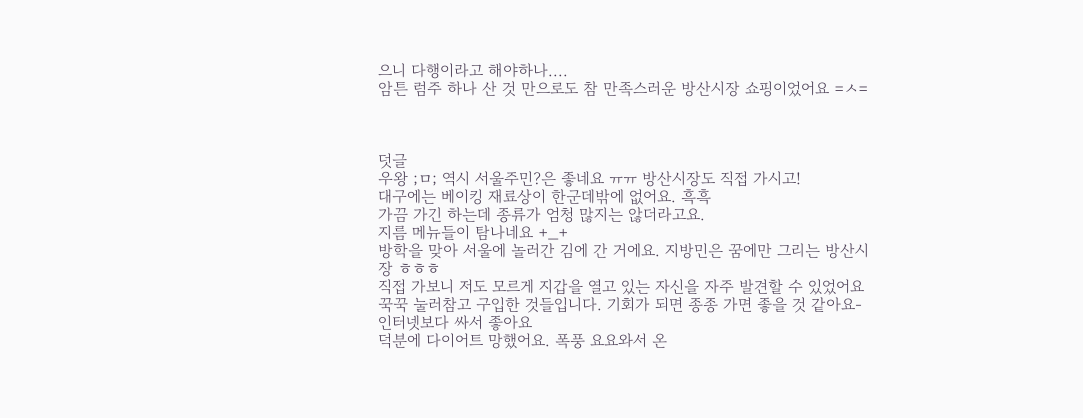으니 다행이라고 해야하나....
암튼 럼주 하나 산 것 만으로도 참 만족스러운 방산시장 쇼핑이었어요 =ㅅ=



덧글
우왕 ;ㅁ; 역시 서울주민?은 좋네요 ㅠㅠ 방산시장도 직접 가시고!
대구에는 베이킹 재료상이 한군데밖에 없어요. 흑흑
가끔 가긴 하는데 종류가 엄청 많지는 않더라고요.
지름 메뉴들이 탐나네요 +_+
방학을 맞아 서울에 놀러간 김에 간 거에요. 지방민은 꿈에만 그리는 방산시장 ㅎㅎㅎ
직접 가보니 저도 모르게 지갑을 열고 있는 자신을 자주 발견할 수 있었어요
꾹꾹 눌러참고 구입한 것들입니다. 기회가 되면 종종 가면 좋을 것 같아요- 인터넷보다 싸서 좋아요
덕분에 다이어트 망했어요. 폭풍 요요와서 온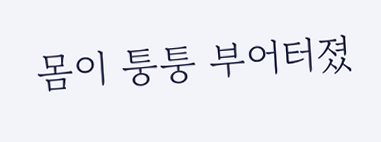몸이 퉁퉁 부어터졌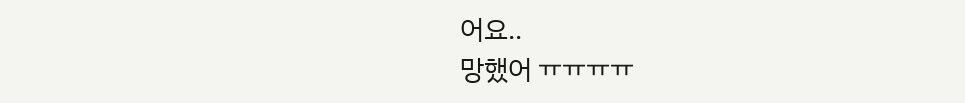어요..
망했어 ㅠㅠㅠㅠ